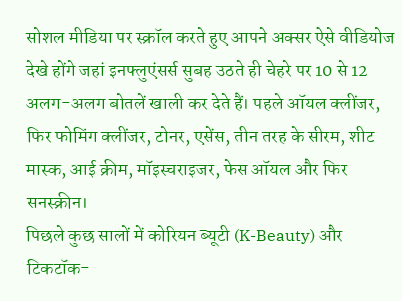सोशल मीडिया पर स्क्रॉल करते हुए आपने अक्सर ऐसे वीडियोज देखे होंगे जहां इनफ्लुएंसर्स सुबह उठते ही चेहरे पर 10 से 12 अलग-अलग बोतलें खाली कर देते हैं। पहले ऑयल क्लींजर, फिर फोमिंग क्लींजर, टोनर, एसेंस, तीन तरह के सीरम, शीट मास्क, आई क्रीम, मॉइस्चराइजर, फेस ऑयल और फिर सनस्क्रीन।
पिछले कुछ सालों में कोरियन ब्यूटी (K-Beauty) और टिकटॉक-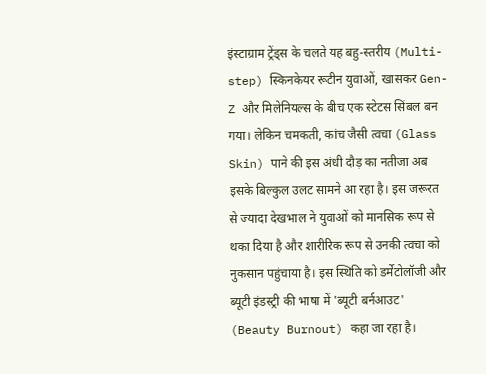इंस्टाग्राम ट्रेंड्स के चलते यह बहु-स्तरीय (Multi-step) स्किनकेयर रूटीन युवाओं, खासकर Gen-Z और मिलेनियल्स के बीच एक स्टेटस सिंबल बन गया। लेकिन चमकती, कांच जैसी त्वचा (Glass Skin) पाने की इस अंधी दौड़ का नतीजा अब इसके बिल्कुल उलट सामने आ रहा है। इस जरूरत से ज्यादा देखभाल ने युवाओं को मानसिक रूप से थका दिया है और शारीरिक रूप से उनकी त्वचा को नुकसान पहुंचाया है। इस स्थिति को डर्मेटोलॉजी और ब्यूटी इंडस्ट्री की भाषा में 'ब्यूटी बर्नआउट' (Beauty Burnout) कहा जा रहा है।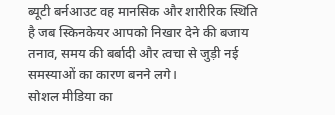ब्यूटी बर्नआउट वह मानसिक और शारीरिक स्थिति है जब स्किनकेयर आपको निखार देने की बजाय तनाव, समय की बर्बादी और त्वचा से जुड़ी नई समस्याओं का कारण बनने लगे।
सोशल मीडिया का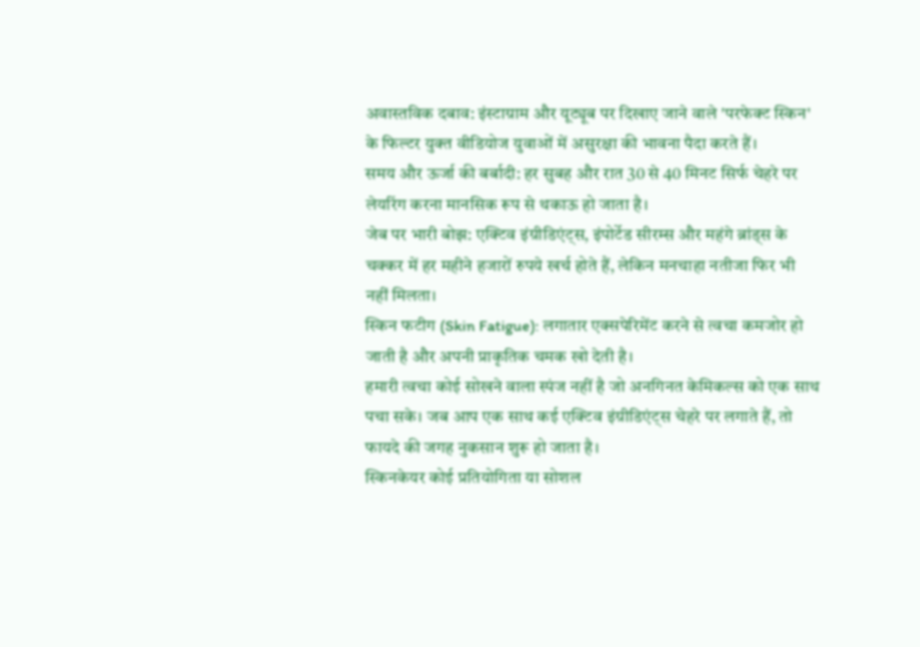अवास्तविक दबाव: इंस्टाग्राम और यूट्यूब पर दिखाए जाने वाले 'परफेक्ट स्किन' के फिल्टर युक्त वीडियोज युवाओं में असुरक्षा की भावना पैदा करते हैं।
समय और ऊर्जा की बर्बादी: हर सुबह और रात 30 से 40 मिनट सिर्फ चेहरे पर लेयरिंग करना मानसिक रूप से थकाऊ हो जाता है।
जेब पर भारी बोझ: एक्टिव इंग्रीडिएंट्स, इंपोर्टेड सीरम्स और महंगे ब्रांड्स के चक्कर में हर महीने हजारों रुपये खर्च होते हैं, लेकिन मनचाहा नतीजा फिर भी नहीं मिलता।
स्किन फटीग (Skin Fatigue): लगातार एक्सपेरिमेंट करने से त्वचा कमजोर हो जाती है और अपनी प्राकृतिक चमक खो देती है।
हमारी त्वचा कोई सोखने वाला स्पंज नहीं है जो अनगिनत केमिकल्स को एक साथ पचा सके। जब आप एक साथ कई एक्टिव इंग्रीडिएंट्स चेहरे पर लगाते हैं, तो फायदे की जगह नुकसान शुरू हो जाता है।
स्किनकेयर कोई प्रतियोगिता या सोशल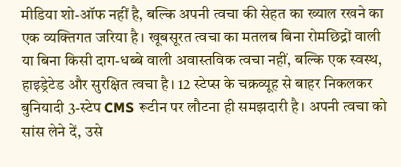मीडिया शो-ऑफ नहीं है, बल्कि अपनी त्वचा की सेहत का ख्याल रखने का एक व्यक्तिगत जरिया है। खूबसूरत त्वचा का मतलब बिना रोमछिद्रों वाली या बिना किसी दाग-धब्बे वाली अवास्तविक त्वचा नहीं, बल्कि एक स्वस्थ, हाइड्रेटेड और सुरक्षित त्वचा है। 12 स्टेप्स के चक्रव्यूह से बाहर निकलकर बुनियादी 3-स्टेप CMS रूटीन पर लौटना ही समझदारी है। अपनी त्वचा को सांस लेने दें, उसे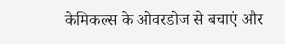केमिकल्स के ओवरडोज से बचाएं और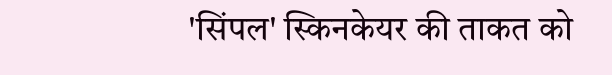'सिंपल' स्किनकेयर की ताकत को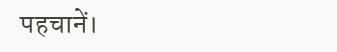पहचानें।